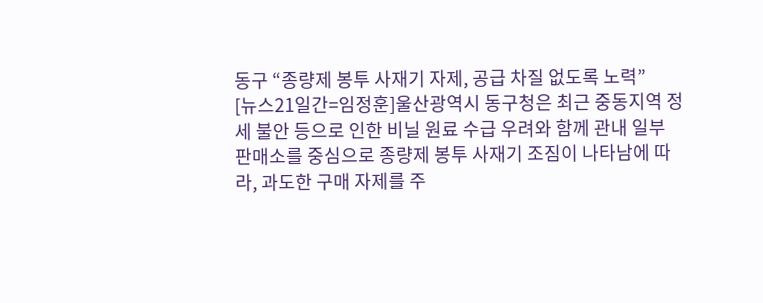동구 “종량제 봉투 사재기 자제, 공급 차질 없도록 노력”
[뉴스21일간=임정훈]울산광역시 동구청은 최근 중동지역 정세 불안 등으로 인한 비닐 원료 수급 우려와 함께 관내 일부 판매소를 중심으로 종량제 봉투 사재기 조짐이 나타남에 따라, 과도한 구매 자제를 주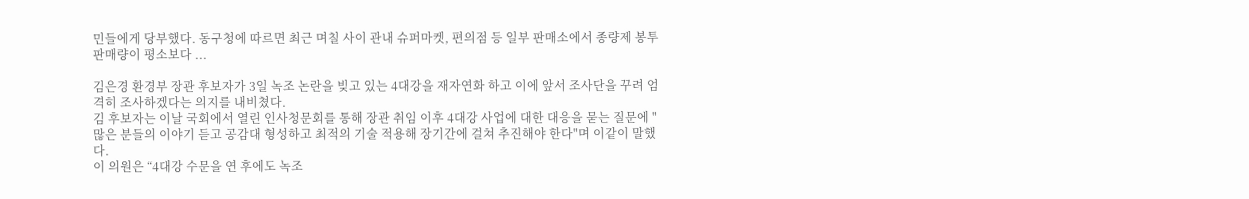민들에게 당부했다. 동구청에 따르면 최근 며칠 사이 관내 슈퍼마켓, 편의점 등 일부 판매소에서 종량제 봉투 판매량이 평소보다 ...

김은경 환경부 장관 후보자가 3일 녹조 논란을 빚고 있는 4대강을 재자연화 하고 이에 앞서 조사단을 꾸려 엄격히 조사하겠다는 의지를 내비쳤다.
김 후보자는 이날 국회에서 열린 인사청문회를 통해 장관 취임 이후 4대강 사업에 대한 대응을 묻는 질문에 "많은 분들의 이야기 듣고 공감대 형성하고 최적의 기술 적용해 장기간에 걸쳐 추진해야 한다"며 이같이 말했다.
이 의원은 “4대강 수문을 연 후에도 녹조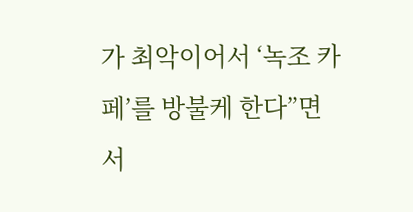가 최악이어서 ‘녹조 카페’를 방불케 한다”면서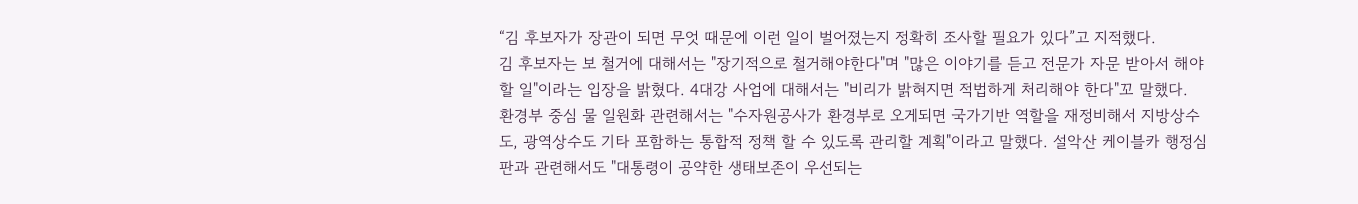“김 후보자가 장관이 되면 무엇 때문에 이런 일이 벌어졌는지 정확히 조사할 필요가 있다”고 지적했다.
김 후보자는 보 철거에 대해서는 "장기적으로 철거해야한다"며 "많은 이야기를 듣고 전문가 자문 받아서 해야 할 일"이라는 입장을 밝혔다. 4대강 사업에 대해서는 "비리가 밝혀지면 적법하게 처리해야 한다"꼬 말했다.
환경부 중심 물 일원화 관련해서는 "수자원공사가 환경부로 오게되면 국가기반 역할을 재정비해서 지방상수도, 광역상수도 기타 포함하는 통합적 정책 할 수 있도록 관리할 계획"이라고 말했다. 설악산 케이블카 행정심판과 관련해서도 "대통령이 공약한 생태보존이 우선되는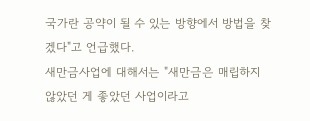국가란 공약이 될 수 있는 방향에서 방법을 찾겠다"고 언급했다.
새만금사업에 대해서는 "새만금은 매립하지 않았던 게 좋았던 사업이라고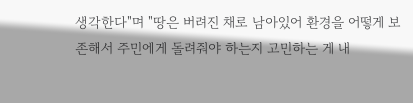생각한다"며 "땅은 버려진 채로 남아있어 환경을 어떻게 보존해서 주민에게 돌려줘야 하는지 고민하는 게 내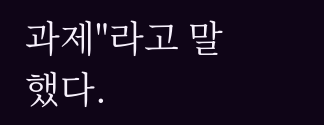과제"라고 말했다.